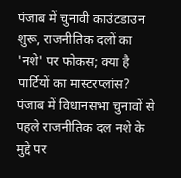पंजाब में चुनावी काउंटडाउन शुरू, राजनीतिक दलों का 'नशे' पर फोकस; क्या है पार्टियों का मास्टरप्लांस?
पंजाब में विधानसभा चुनावों से पहले राजनीतिक दल नशे के मुद्दे पर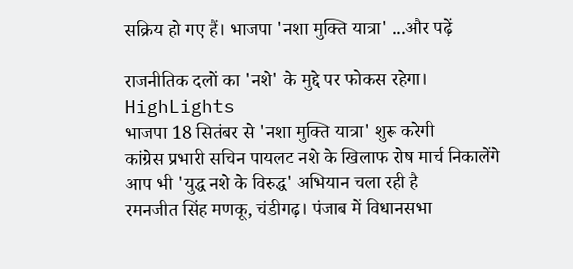सक्रिय हो गए हैं। भाजपा 'नशा मुक्ति यात्रा' ...और पढ़ें

राजनीतिक दलों का 'नशे' के मुद्दे पर फोकस रहेगा।
HighLights
भाजपा 18 सितंबर से 'नशा मुक्ति यात्रा' शुरू करेगी
कांग्रेस प्रभारी सचिन पायलट नशे के खिलाफ रोष मार्च निकालेंगे
आप भी 'युद्ध नशे के विरुद्ध' अभियान चला रही है
रमनजीत सिंह मणकू, चंडीगढ़। पंजाब में विधानसभा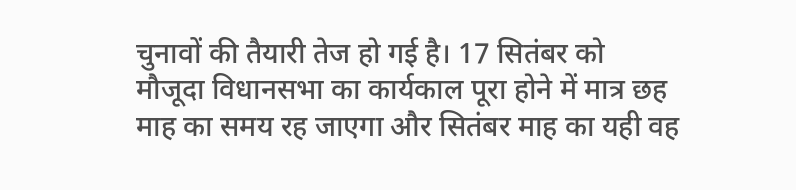चुनावों की तैयारी तेज हो गई है। 17 सितंबर को मौजूदा विधानसभा का कार्यकाल पूरा होने में मात्र छह माह का समय रह जाएगा और सितंबर माह का यही वह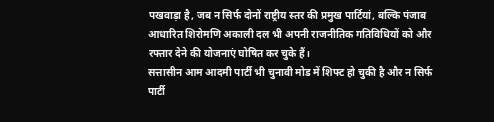पखवाड़ा है, जब न सिर्फ दोनों राष्ट्रीय स्तर की प्रमुख पार्टियां, बल्कि पंजाब आधारित शिरोमणि अकाली दल भी अपनी राजनीतिक गतिविधियों को और रफ्तार देने की योजनाएं घोषित कर चुके हैं।
सत्तासीन आम आदमी पार्टी भी चुनावी मोड में शिफ्ट हो चुकी है और न सिर्फ पार्टी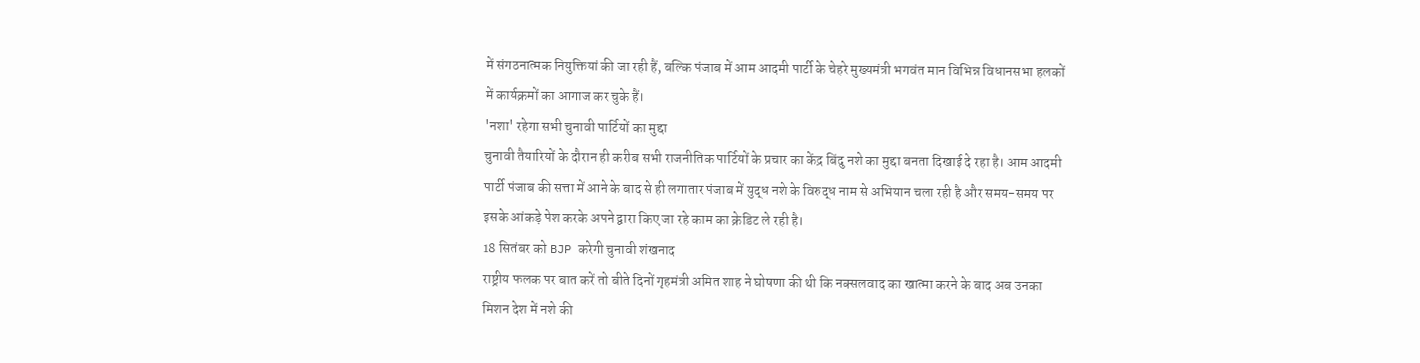में संगठनात्मक नियुक्तियां की जा रही हैं, बल्कि पंजाब में आम आदमी पार्टी के चेहरे मुख्यमंत्री भगवंत मान विभिन्न विधानसभा हलकों में कार्यक्रमों का आगाज कर चुके हैं।
'नशा' रहेगा सभी चुनावी पार्टियों का मुद्दा
चुनावी तैयारियों के दौरान ही करीब सभी राजनीतिक पार्टियों के प्रचार का केंद्र बिंदु नशे का मुद्दा बनता दिखाई दे रहा है। आम आदमी पार्टी पंजाब की सत्ता में आने के बाद से ही लगातार पंजाब में युद्ध नशे के विरुद्ध नाम से अभियान चला रही है और समय-समय पर इसके आंकड़े पेश करके अपने द्वारा किए जा रहे काम का क्रेडिट ले रही है।
18 सितंबर को BJP करेगी चुनावी शंखनाद
राष्ट्रीय फलक पर बात करें तो बीते दिनों गृहमंत्री अमित शाह ने घोषणा की थी कि नक्सलवाद का खात्मा करने के बाद अब उनका मिशन देश में नशे की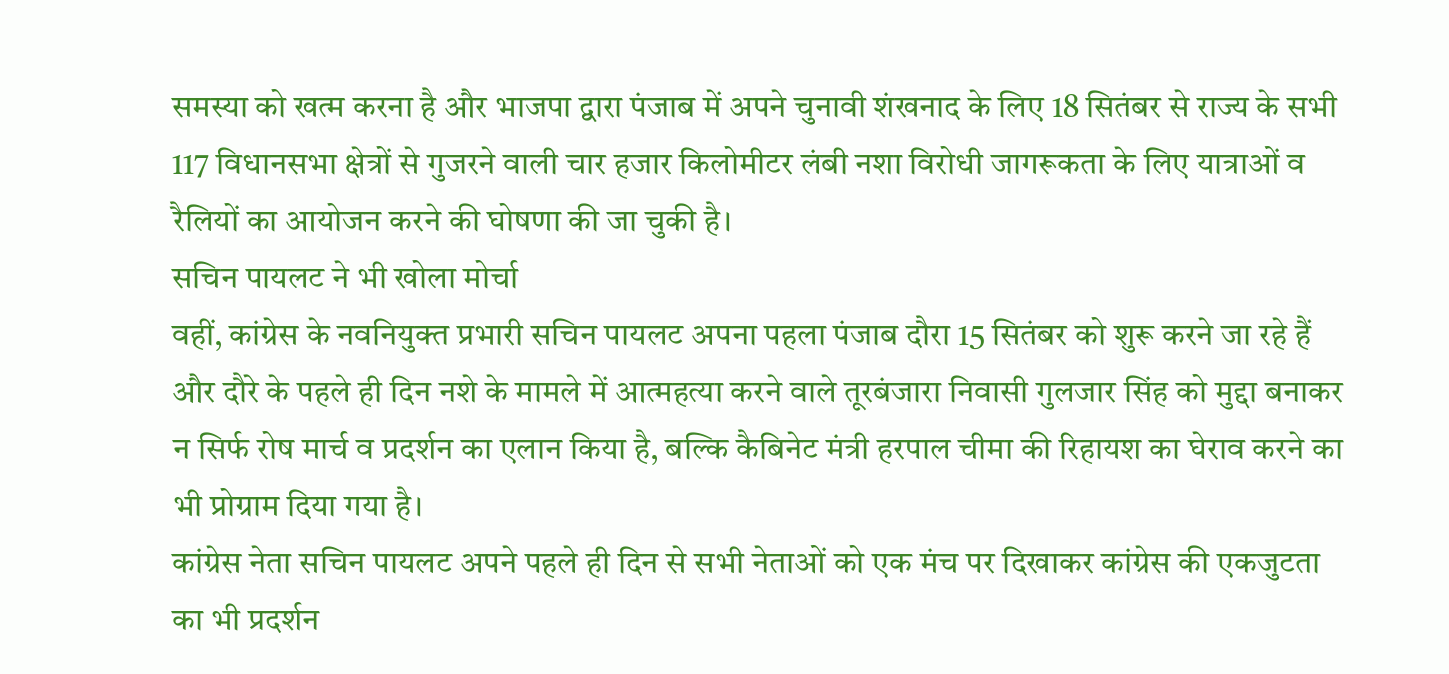समस्या को खत्म करना है और भाजपा द्वारा पंजाब में अपने चुनावी शंखनाद के लिए 18 सितंबर से राज्य के सभी 117 विधानसभा क्षेत्रों से गुजरने वाली चार हजार किलोमीटर लंबी नशा विरोधी जागरूकता के लिए यात्राओं व रैलियों का आयोजन करने की घोषणा की जा चुकी है।
सचिन पायलट ने भी खोला मोर्चा
वहीं, कांग्रेस के नवनियुक्त प्रभारी सचिन पायलट अपना पहला पंजाब दौरा 15 सितंबर को शुरू करने जा रहे हैं और दौरे के पहले ही दिन नशे के मामले में आत्महत्या करने वाले तूरबंजारा निवासी गुलजार सिंह को मुद्दा बनाकर न सिर्फ रोष मार्च व प्रदर्शन का एलान किया है, बल्कि कैबिनेट मंत्री हरपाल चीमा की रिहायश का घेराव करने का भी प्रोग्राम दिया गया है।
कांग्रेस नेता सचिन पायलट अपने पहले ही दिन से सभी नेताओं को एक मंच पर दिखाकर कांग्रेस की एकजुटता का भी प्रदर्शन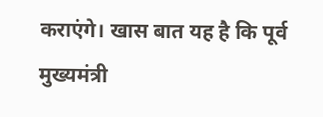कराएंगे। खास बात यह है कि पूर्व मुख्यमंत्री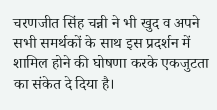चरणजीत सिंह चन्नी ने भी खुद व अपने सभी समर्थकों के साथ इस प्रदर्शन में शामिल होने की घोषणा करके एकजुटता का संकेत दे दिया है।